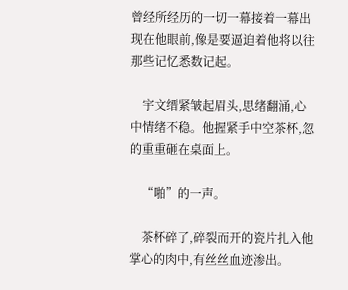曾经所经历的一切一幕接着一幕出现在他眼前,像是要逼迫着他将以往那些记忆悉数记起。

    宇文缙紧皱起眉头,思绪翻涌,心中情绪不稳。他握紧手中空茶杯,忽的重重砸在桌面上。

    “啪”的一声。

    茶杯碎了,碎裂而开的瓷片扎入他掌心的肉中,有丝丝血迹渗出。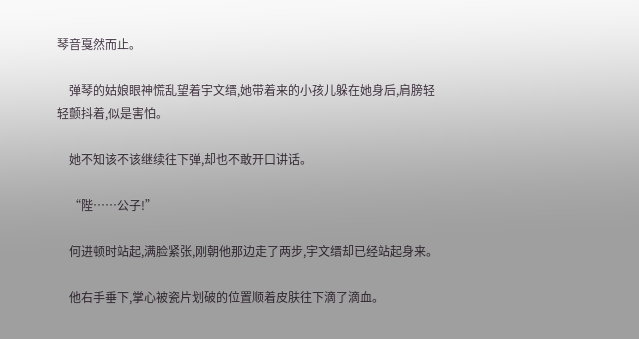琴音戛然而止。

    弹琴的姑娘眼神慌乱望着宇文缙,她带着来的小孩儿躲在她身后,肩膀轻轻颤抖着,似是害怕。

    她不知该不该继续往下弹,却也不敢开口讲话。

    “陛……公子!”

    何进顿时站起,满脸紧张,刚朝他那边走了两步,宇文缙却已经站起身来。

    他右手垂下,掌心被瓷片划破的位置顺着皮肤往下滴了滴血。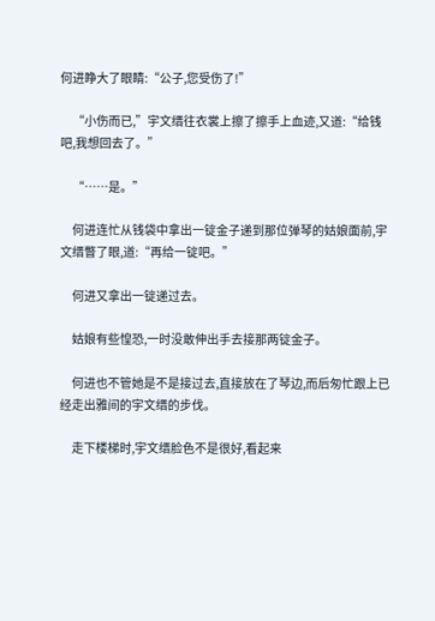何进睁大了眼睛:“公子,您受伤了!”

    “小伤而已,”宇文缙往衣裳上擦了擦手上血迹,又道:“给钱吧,我想回去了。”

    “……是。”

    何进连忙从钱袋中拿出一锭金子递到那位弹琴的姑娘面前,宇文缙瞥了眼,道:“再给一锭吧。”

    何进又拿出一锭递过去。

    姑娘有些惶恐,一时没敢伸出手去接那两锭金子。

    何进也不管她是不是接过去,直接放在了琴边,而后匆忙跟上已经走出雅间的宇文缙的步伐。

    走下楼梯时,宇文缙脸色不是很好,看起来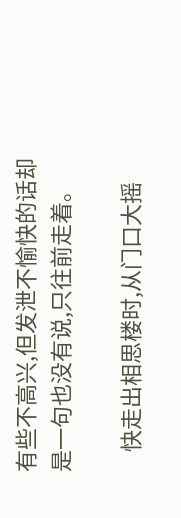有些不高兴,但发泄不愉快的话却是一句也没有说,只往前走着。

    快走出相思楼时,从门口大摇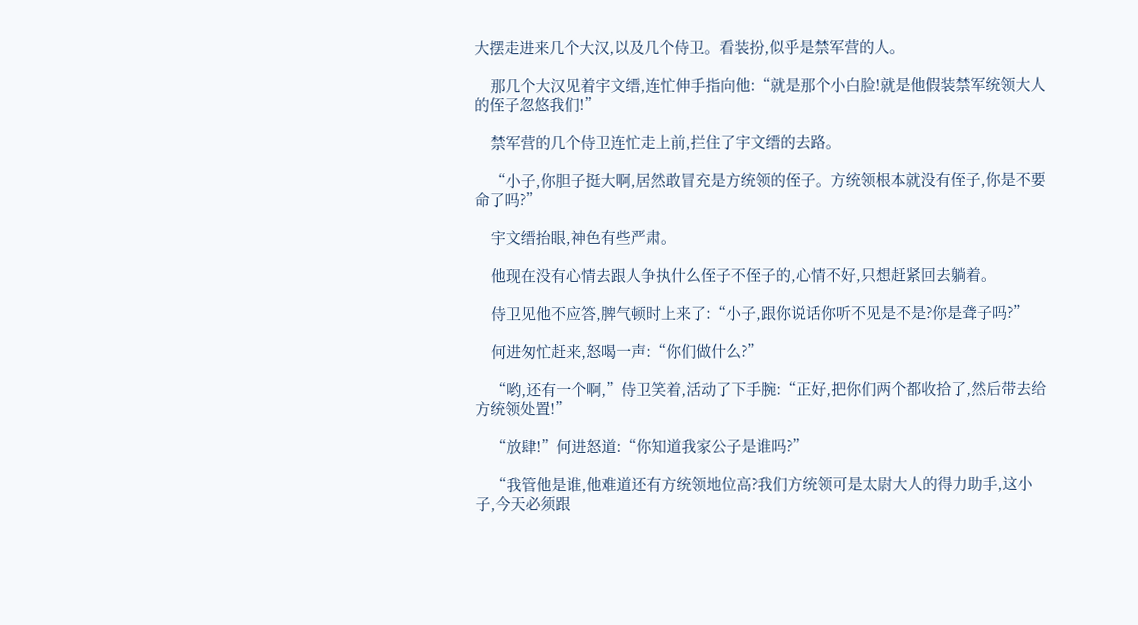大摆走进来几个大汉,以及几个侍卫。看装扮,似乎是禁军营的人。

    那几个大汉见着宇文缙,连忙伸手指向他:“就是那个小白脸!就是他假装禁军统领大人的侄子忽悠我们!”

    禁军营的几个侍卫连忙走上前,拦住了宇文缙的去路。

    “小子,你胆子挺大啊,居然敢冒充是方统领的侄子。方统领根本就没有侄子,你是不要命了吗?”

    宇文缙抬眼,神色有些严肃。

    他现在没有心情去跟人争执什么侄子不侄子的,心情不好,只想赶紧回去躺着。

    侍卫见他不应答,脾气顿时上来了:“小子,跟你说话你听不见是不是?你是聋子吗?”

    何进匆忙赶来,怒喝一声:“你们做什么?”

    “哟,还有一个啊,”侍卫笑着,活动了下手腕:“正好,把你们两个都收拾了,然后带去给方统领处置!”

    “放肆!”何进怒道:“你知道我家公子是谁吗?”

    “我管他是谁,他难道还有方统领地位高?我们方统领可是太尉大人的得力助手,这小子,今天必须跟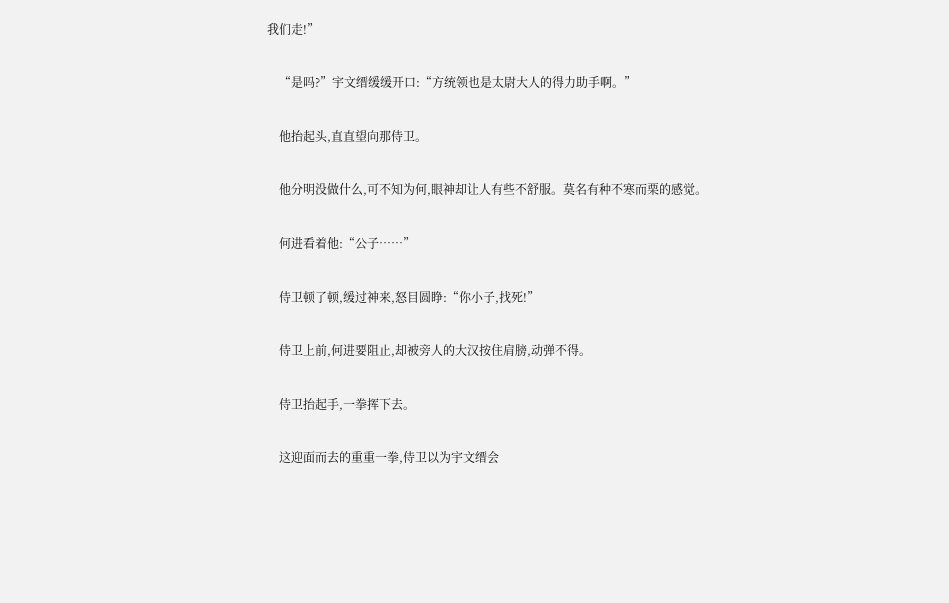我们走!”

    “是吗?”宇文缙缓缓开口:“方统领也是太尉大人的得力助手啊。”

    他抬起头,直直望向那侍卫。

    他分明没做什么,可不知为何,眼神却让人有些不舒服。莫名有种不寒而栗的感觉。

    何进看着他:“公子……”

    侍卫顿了顿,缓过神来,怒目圆睁:“你小子,找死!”

    侍卫上前,何进要阻止,却被旁人的大汉按住肩膀,动弹不得。

    侍卫抬起手,一拳挥下去。

    这迎面而去的重重一拳,侍卫以为宇文缙会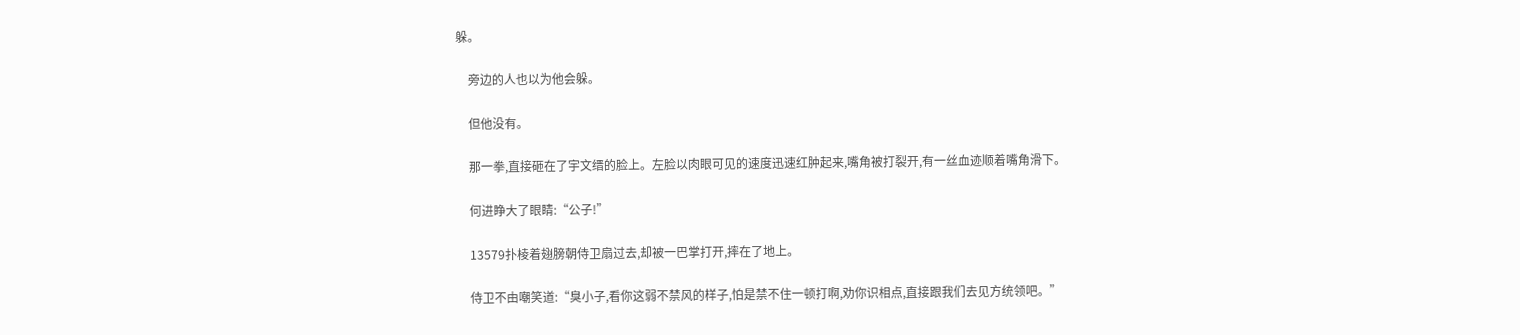躲。

    旁边的人也以为他会躲。

    但他没有。

    那一拳,直接砸在了宇文缙的脸上。左脸以肉眼可见的速度迅速红肿起来,嘴角被打裂开,有一丝血迹顺着嘴角滑下。

    何进睁大了眼睛:“公子!”

    13579扑棱着翅膀朝侍卫扇过去,却被一巴掌打开,摔在了地上。

    侍卫不由嘲笑道:“臭小子,看你这弱不禁风的样子,怕是禁不住一顿打啊,劝你识相点,直接跟我们去见方统领吧。”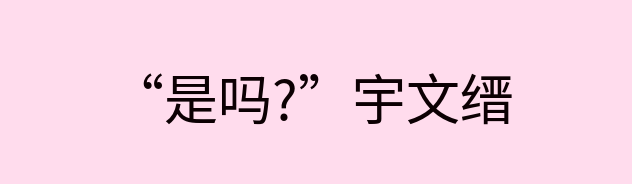“是吗?”宇文缙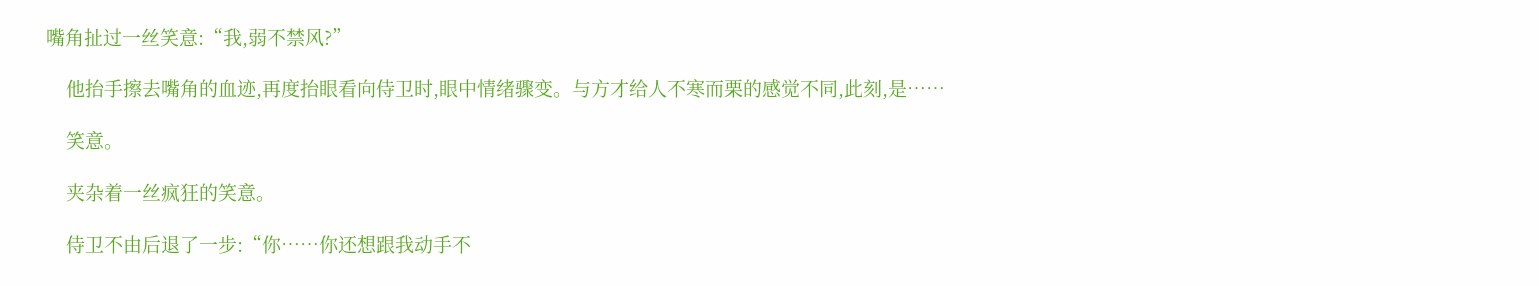嘴角扯过一丝笑意:“我,弱不禁风?”

    他抬手擦去嘴角的血迹,再度抬眼看向侍卫时,眼中情绪骤变。与方才给人不寒而栗的感觉不同,此刻,是……

    笑意。

    夹杂着一丝疯狂的笑意。

    侍卫不由后退了一步:“你……你还想跟我动手不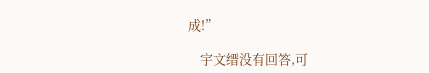成!”

    宇文缙没有回答,可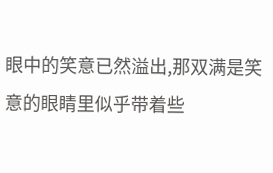眼中的笑意已然溢出,那双满是笑意的眼睛里似乎带着些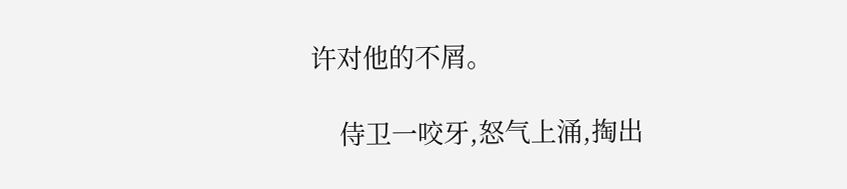许对他的不屑。

    侍卫一咬牙,怒气上涌,掏出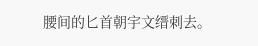腰间的匕首朝宇文缙刺去。